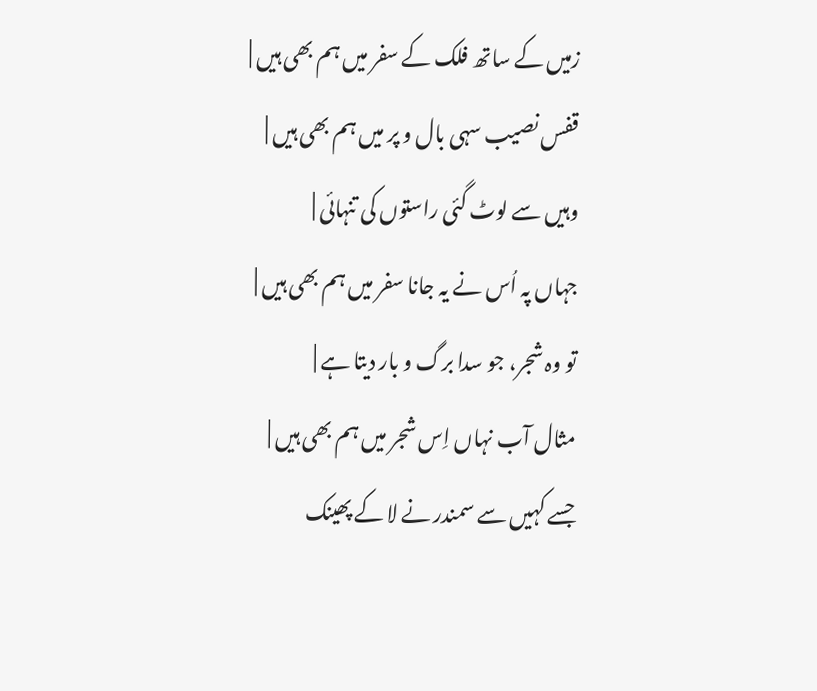زمیں کے ساتھ فلک کے سفر میں ہم بھی ہیں |
قفس نصیب سہی بال و پر میں ہم بھی ہیں |
وہیں سے لوٹ گئی راستوں کی تنہائی |
جہاں پہ اُس نے یہ جانا سفر میں ہم بھی ہیں |
تو وہ شجر، جو سدا برگ و بار دیتا ہے |
مثال آب نہاں اِس شجر میں ہم بھی ہیں |
جسے کہیں سے سمندر نے لا کے پھینک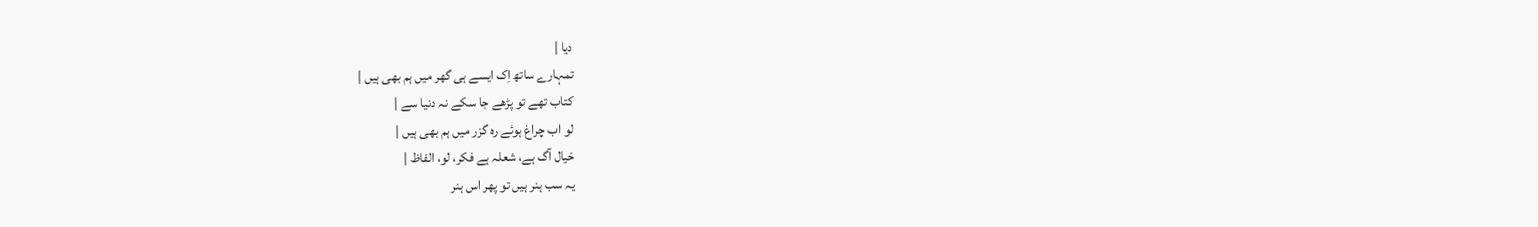دیا |
تمہارے ساتھ اِک ایسے ہی گھر میں ہم بھی ہیں |
کتاب تھے تو پڑھے جا سکے نہ دنیا سے |
لو اب چراغ ہوئے رہ گزر میں ہم بھی ہیں |
خیال آگ ہے، شعلہ ہے فکر، لو، الفاظ |
یہ سب ہنر ہیں تو پھر اس ہنر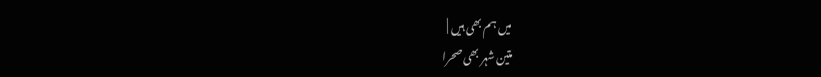میں ہم بھی ہیں |
متین شہر بھی صحرا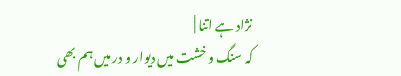نژاد ہے اتنا |
کہ سنگ و خشت میں دیوار و در میں ہم بھی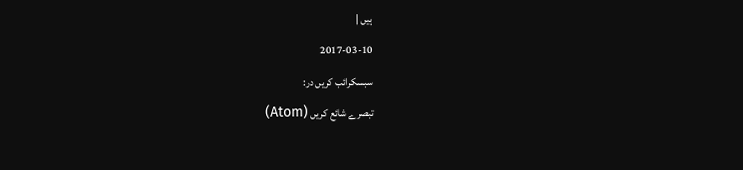ہیں |
2017-03-10
سبسکرائب کریں در:
تبصرے شائع کریں (Atom)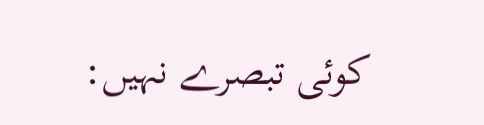کوئی تبصرے نہیں: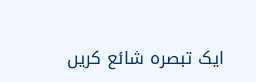ایک تبصرہ شائع کریں